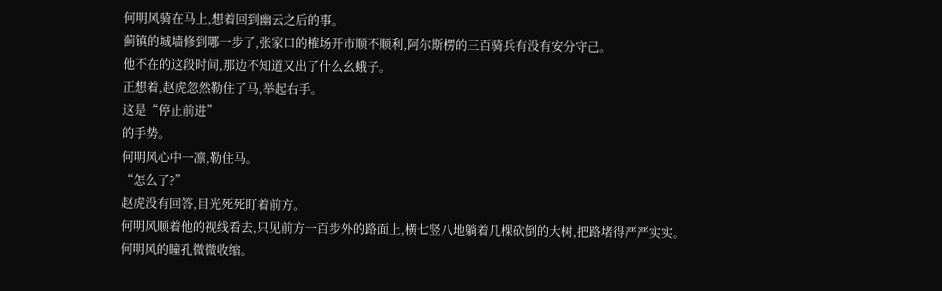何明风骑在马上,想着回到幽云之后的事。
蓟镇的城墙修到哪一步了,张家口的榷场开市顺不顺利,阿尔斯楞的三百骑兵有没有安分守己。
他不在的这段时间,那边不知道又出了什么幺蛾子。
正想着,赵虎忽然勒住了马,举起右手。
这是“停止前进”
的手势。
何明风心中一凛,勒住马。
“怎么了?”
赵虎没有回答,目光死死盯着前方。
何明风顺着他的视线看去,只见前方一百步外的路面上,横七竖八地躺着几棵砍倒的大树,把路堵得严严实实。
何明风的瞳孔微微收缩。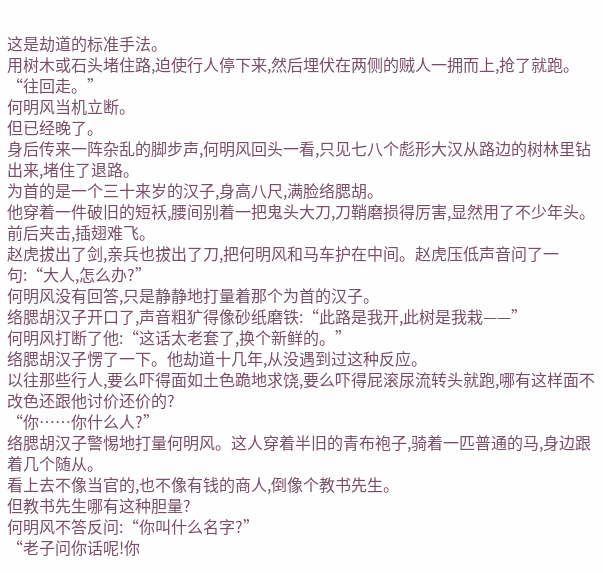这是劫道的标准手法。
用树木或石头堵住路,迫使行人停下来,然后埋伏在两侧的贼人一拥而上,抢了就跑。
“往回走。”
何明风当机立断。
但已经晚了。
身后传来一阵杂乱的脚步声,何明风回头一看,只见七八个彪形大汉从路边的树林里钻出来,堵住了退路。
为首的是一个三十来岁的汉子,身高八尺,满脸络腮胡。
他穿着一件破旧的短袄,腰间别着一把鬼头大刀,刀鞘磨损得厉害,显然用了不少年头。
前后夹击,插翅难飞。
赵虎拔出了剑,亲兵也拔出了刀,把何明风和马车护在中间。赵虎压低声音问了一句:“大人,怎么办?”
何明风没有回答,只是静静地打量着那个为首的汉子。
络腮胡汉子开口了,声音粗犷得像砂纸磨铁:“此路是我开,此树是我栽——”
何明风打断了他:“这话太老套了,换个新鲜的。”
络腮胡汉子愣了一下。他劫道十几年,从没遇到过这种反应。
以往那些行人,要么吓得面如土色跪地求饶,要么吓得屁滚尿流转头就跑,哪有这样面不改色还跟他讨价还价的?
“你……你什么人?”
络腮胡汉子警惕地打量何明风。这人穿着半旧的青布袍子,骑着一匹普通的马,身边跟着几个随从。
看上去不像当官的,也不像有钱的商人,倒像个教书先生。
但教书先生哪有这种胆量?
何明风不答反问:“你叫什么名字?”
“老子问你话呢!你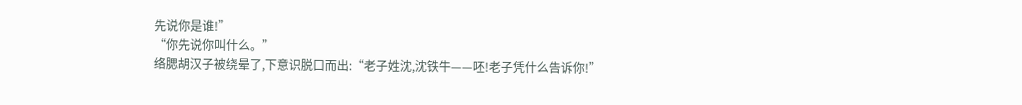先说你是谁!”
“你先说你叫什么。”
络腮胡汉子被绕晕了,下意识脱口而出:“老子姓沈,沈铁牛——呸!老子凭什么告诉你!”